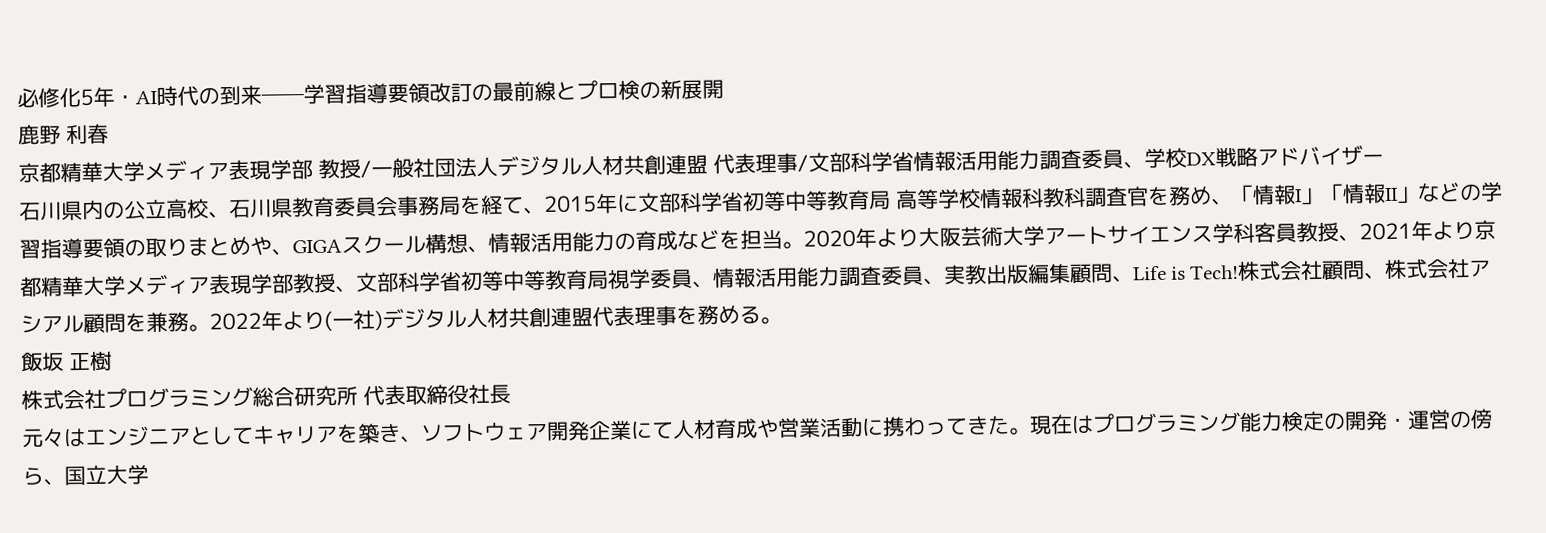必修化5年・AI時代の到来──学習指導要領改訂の最前線とプロ検の新展開
鹿野 利春
京都精華大学メディア表現学部 教授/一般社団法人デジタル人材共創連盟 代表理事/文部科学省情報活用能力調査委員、学校DX戦略アドバイザー
石川県内の公立高校、石川県教育委員会事務局を経て、2015年に文部科学省初等中等教育局 高等学校情報科教科調査官を務め、「情報I」「情報II」などの学習指導要領の取りまとめや、GIGAスクール構想、情報活用能力の育成などを担当。2020年より大阪芸術大学アートサイエンス学科客員教授、2021年より京都精華大学メディア表現学部教授、文部科学省初等中等教育局視学委員、情報活用能力調査委員、実教出版編集顧問、Life is Tech!株式会社顧問、株式会社アシアル顧問を兼務。2022年より(一社)デジタル人材共創連盟代表理事を務める。
飯坂 正樹
株式会社プログラミング総合研究所 代表取締役社長
元々はエンジニアとしてキャリアを築き、ソフトウェア開発企業にて人材育成や営業活動に携わってきた。現在はプログラミング能力検定の開発・運営の傍ら、国立大学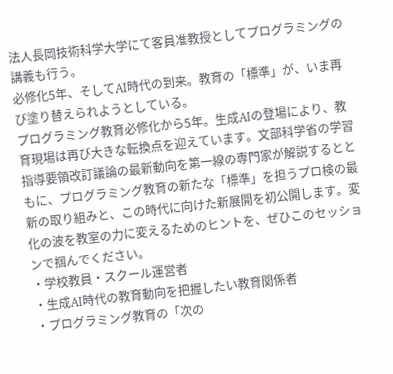法人長岡技術科学大学にて客員准教授としてプログラミングの講義も行う。
必修化5年、そしてAI時代の到来。教育の「標準」が、いま再び塗り替えられようとしている。
プログラミング教育必修化から5年。生成AIの登場により、教育現場は再び大きな転換点を迎えています。文部科学省の学習指導要領改訂議論の最新動向を第一線の専門家が解説するとともに、プログラミング教育の新たな「標準」を担うプロ検の最新の取り組みと、この時代に向けた新展開を初公開します。変化の波を教室の力に変えるためのヒントを、ぜひこのセッションで掴んでください。
・学校教員・スクール運営者
・生成AI時代の教育動向を把握したい教育関係者
・プログラミング教育の「次の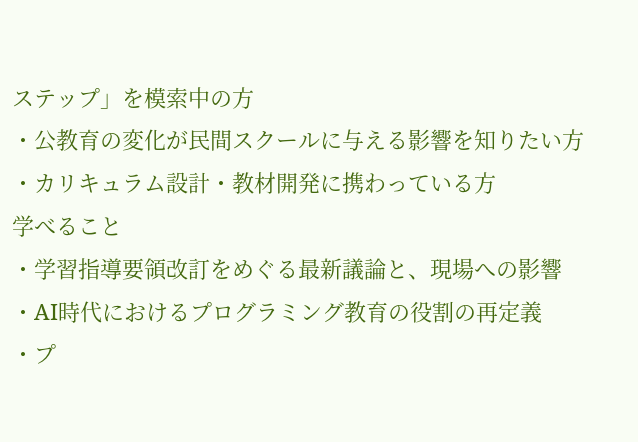ステップ」を模索中の方
・公教育の変化が民間スクールに与える影響を知りたい方
・カリキュラム設計・教材開発に携わっている方
学べること
・学習指導要領改訂をめぐる最新議論と、現場への影響
・AI時代におけるプログラミング教育の役割の再定義
・プ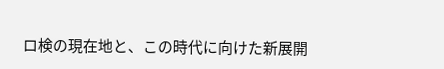ロ検の現在地と、この時代に向けた新展開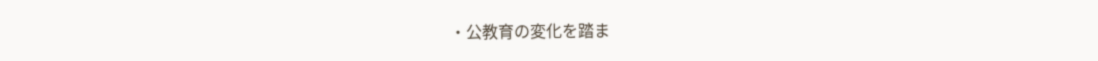・公教育の変化を踏ま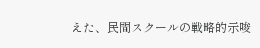えた、民間スクールの戦略的示唆